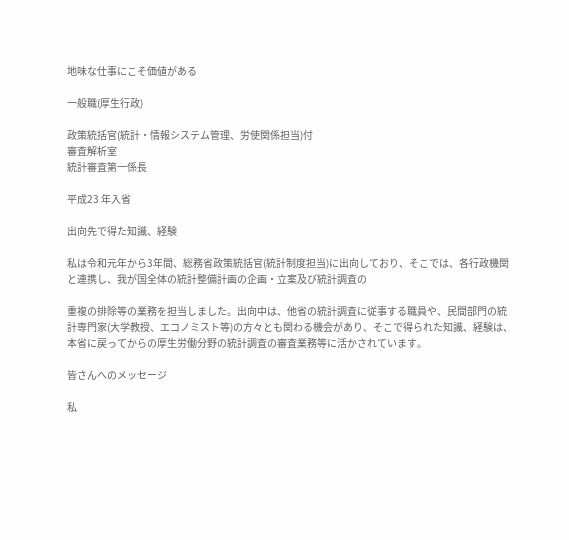地味な仕事にこそ価値がある

一般職(厚生行政)

政策統括官(統計・情報システム管理、労使関係担当)付
審査解析室
統計審査第一係長

平成23 年入省

出向先で得た知識、経験

私は令和元年から3年間、総務省政策統括官(統計制度担当)に出向しており、そこでは、各行政機関と連携し、我が国全体の統計整備計画の企画・立案及び統計調査の

重複の排除等の業務を担当しました。出向中は、他省の統計調査に従事する職員や、民間部門の統計専門家(大学教授、エコノミスト等)の方々とも関わる機会があり、そこで得られた知識、経験は、本省に戻ってからの厚生労働分野の統計調査の審査業務等に活かされています。

皆さんへのメッセージ

私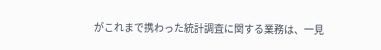がこれまで携わった統計調査に関する業務は、一見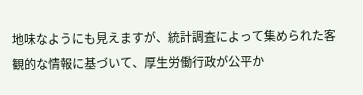地味なようにも見えますが、統計調査によって集められた客観的な情報に基づいて、厚生労働行政が公平か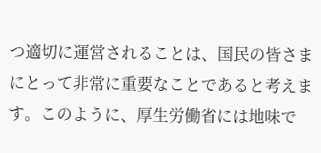つ適切に運営されることは、国民の皆さまにとって非常に重要なことであると考えます。このように、厚生労働省には地味で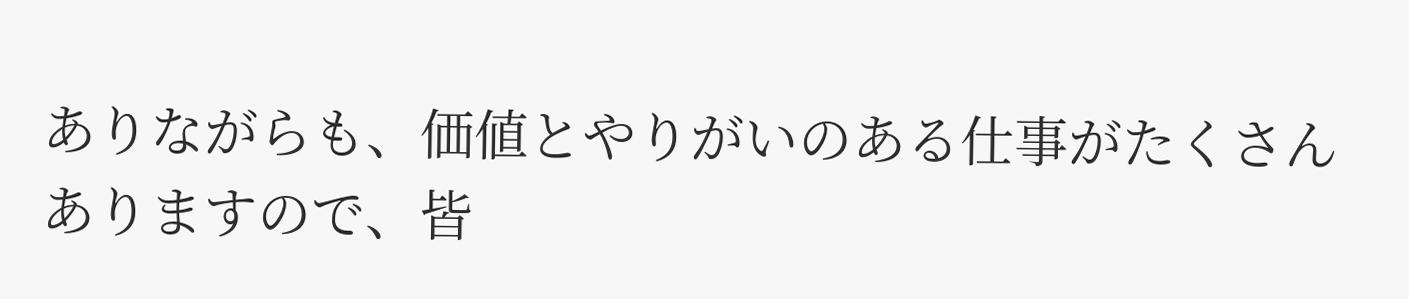ありながらも、価値とやりがいのある仕事がたくさんありますので、皆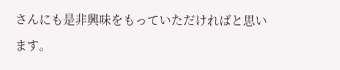さんにも是非興味をもっていただければと思います。